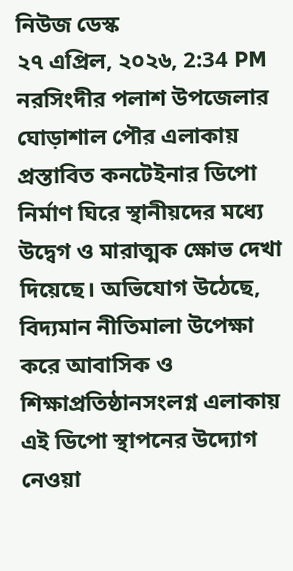নিউজ ডেস্ক
২৭ এপ্রিল, ২০২৬, 2:34 PM
নরসিংদীর পলাশ উপজেলার ঘোড়াশাল পৌর এলাকায় প্রস্তাবিত কনটেইনার ডিপো নির্মাণ ঘিরে স্থানীয়দের মধ্যে উদ্বেগ ও মারাত্মক ক্ষোভ দেখা দিয়েছে। অভিযোগ উঠেছে, বিদ্যমান নীতিমালা উপেক্ষা করে আবাসিক ও শিক্ষাপ্রতিষ্ঠানসংলগ্ন এলাকায় এই ডিপো স্থাপনের উদ্যোগ নেওয়া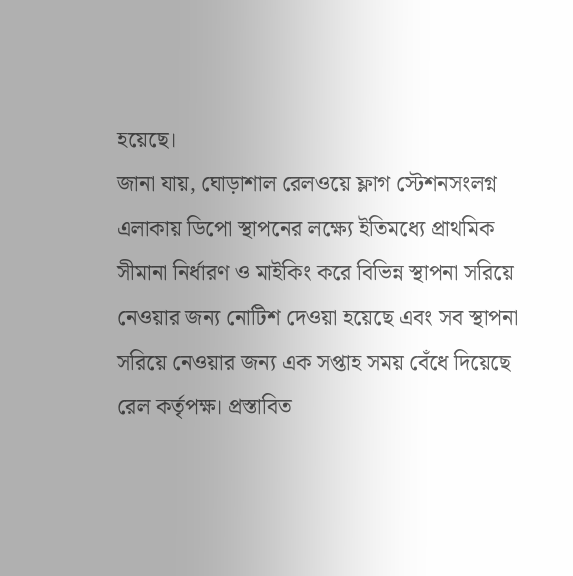হয়েছে।
জানা যায়, ঘোড়াশাল রেলওয়ে ফ্লাগ স্টেশনসংলগ্ন এলাকায় ডিপো স্থাপনের লক্ষ্যে ইতিমধ্যে প্রাথমিক সীমানা নির্ধারণ ও মাইকিং করে বিভিন্ন স্থাপনা সরিয়ে নেওয়ার জন্য নোটিশ দেওয়া হয়েছে এবং সব স্থাপনা সরিয়ে নেওয়ার জন্য এক সপ্তাহ সময় বেঁধে দিয়েছে রেল কর্তৃপক্ষ। প্রস্তাবিত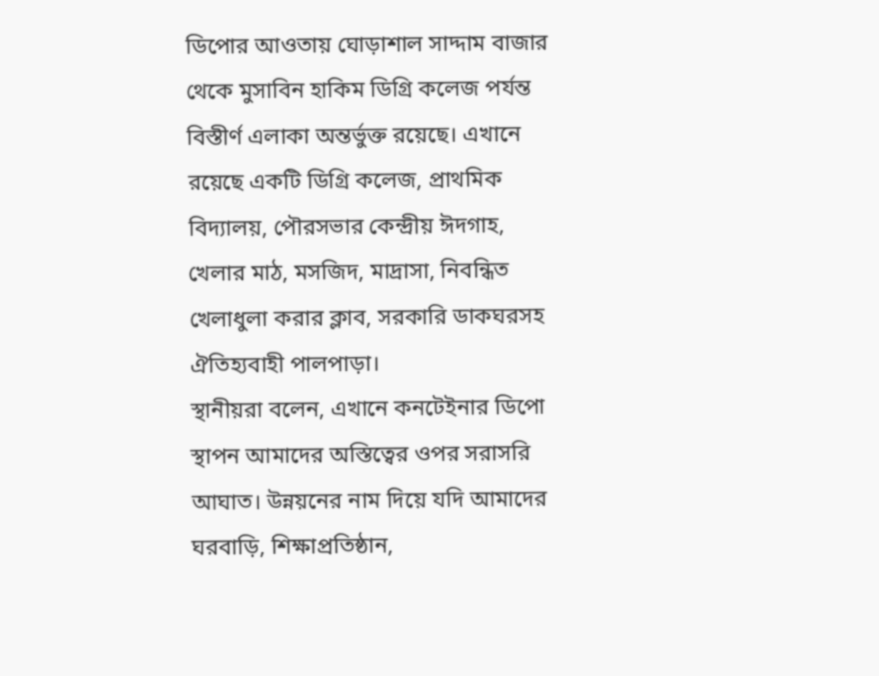ডিপোর আওতায় ঘোড়াশাল সাদ্দাম বাজার থেকে মুসাবিন হাকিম ডিগ্রি কলেজ পর্যন্ত বিস্তীর্ণ এলাকা অন্তর্ভুক্ত রয়েছে। এখানে রয়েছে একটি ডিগ্রি কলেজ, প্রাথমিক বিদ্যালয়, পৌরসভার কেন্দ্রীয় ঈদগাহ, খেলার মাঠ, মসজিদ, মাদ্রাসা, নিবন্ধিত খেলাধুলা করার ক্লাব, সরকারি ডাকঘরসহ ঐতিহ্যবাহী পালপাড়া।
স্থানীয়রা বলেন, এখানে কনটেইনার ডিপো স্থাপন আমাদের অস্তিত্বের ওপর সরাসরি আঘাত। উন্নয়নের নাম দিয়ে যদি আমাদের ঘরবাড়ি, শিক্ষাপ্রতিষ্ঠান,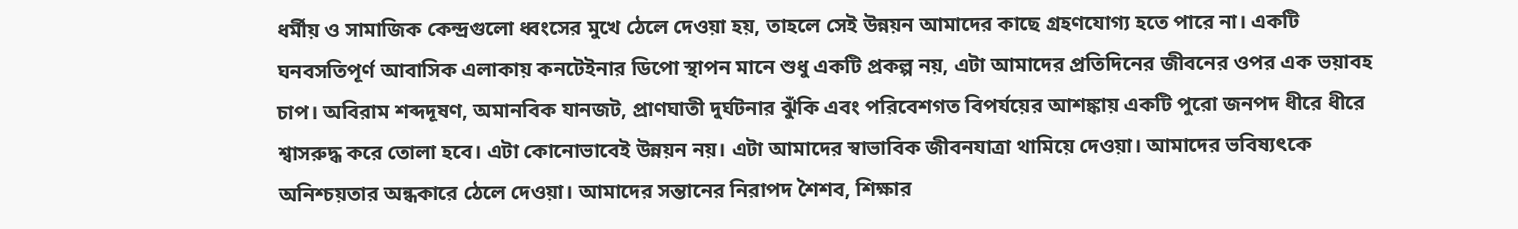ধর্মীয় ও সামাজিক কেন্দ্রগুলো ধ্বংসের মুখে ঠেলে দেওয়া হয়, তাহলে সেই উন্নয়ন আমাদের কাছে গ্রহণযোগ্য হতে পারে না। একটি ঘনবসতিপূর্ণ আবাসিক এলাকায় কনটেইনার ডিপো স্থাপন মানে শুধু একটি প্রকল্প নয়, এটা আমাদের প্রতিদিনের জীবনের ওপর এক ভয়াবহ চাপ। অবিরাম শব্দদূষণ, অমানবিক যানজট, প্রাণঘাতী দুর্ঘটনার ঝুঁকি এবং পরিবেশগত বিপর্যয়ের আশঙ্কায় একটি পুরো জনপদ ধীরে ধীরে শ্বাসরুদ্ধ করে তোলা হবে। এটা কোনোভাবেই উন্নয়ন নয়। এটা আমাদের স্বাভাবিক জীবনযাত্রা থামিয়ে দেওয়া। আমাদের ভবিষ্যৎকে অনিশ্চয়তার অন্ধকারে ঠেলে দেওয়া। আমাদের সন্তানের নিরাপদ শৈশব, শিক্ষার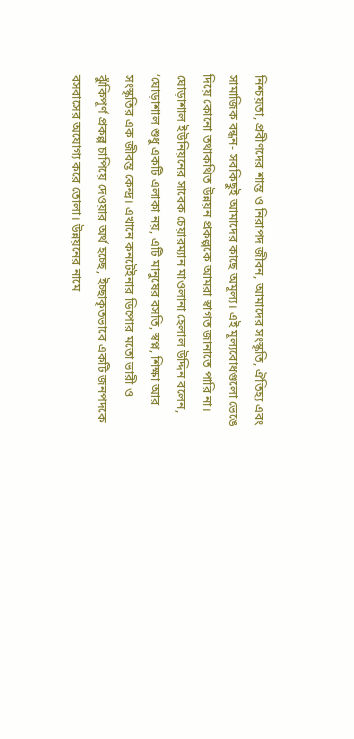নিশ্চয়তা, প্রবীণদের শান্ত ও নিরাপদ জীবন, আমাদের সংস্কৃতি, ঐতিহ্য এবং সামাজিক বন্ধন- সবকিছুই আমাদের কাছে অমূল্য। এই মূল্যবোধগুলো ভেঙে দিয়ে কোনো তথাকথিত উন্নয়ন প্রকল্পকে আমরা স্বাগত জানাতে পারি না।
ঘোড়াশাল ইউনিয়নের সাবেক চেয়ারম্যান মাওলানা হেলাল উদ্দিন বলেন, ‘ঘোড়াশাল শুধু একটি এলাকা নয়, এটি মানুষের বসতি, স্বপ্ন, শিক্ষা আর সংস্কৃতির এক জীবন্ত কেন্দ্র। এখানে কনটেইনার ডিপোর মতো ভারী ও ঝুঁকিপূর্ণ প্রকল্প চাপিয়ে দেওয়ার অর্থ হচ্ছে, ইচ্ছাকৃতভাবে একটি জনপদকে বসবাসের অযোগ্য করে তোলা। উন্নয়নের নামে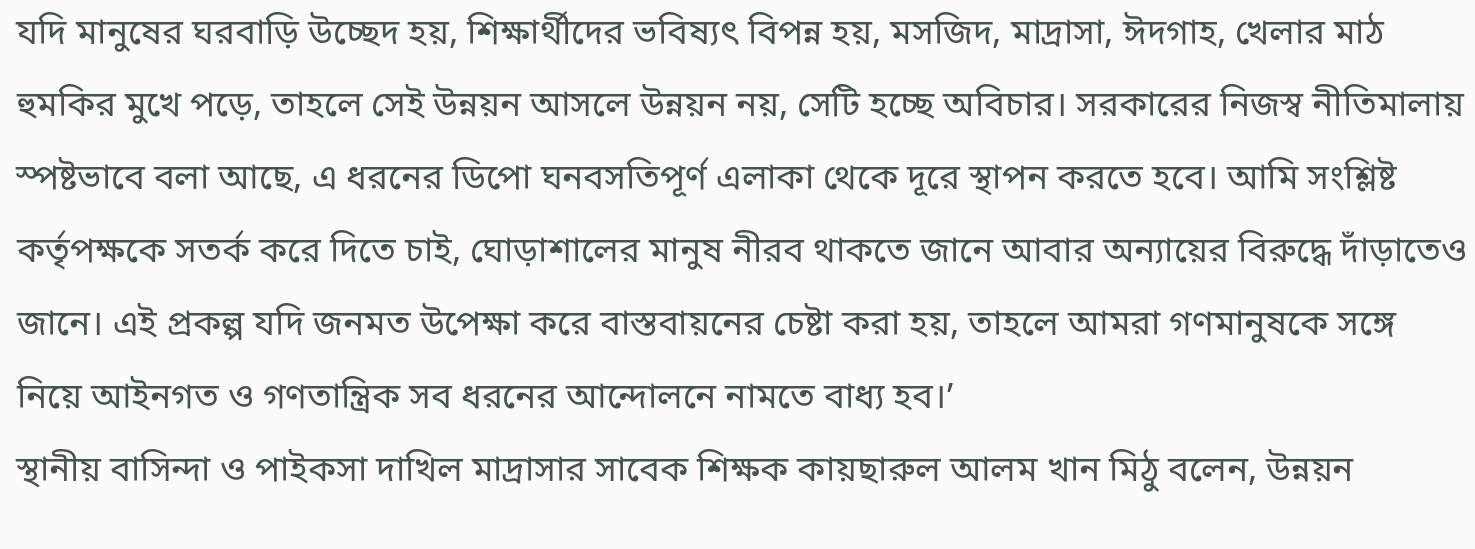যদি মানুষের ঘরবাড়ি উচ্ছেদ হয়, শিক্ষার্থীদের ভবিষ্যৎ বিপন্ন হয়, মসজিদ, মাদ্রাসা, ঈদগাহ, খেলার মাঠ হুমকির মুখে পড়ে, তাহলে সেই উন্নয়ন আসলে উন্নয়ন নয়, সেটি হচ্ছে অবিচার। সরকারের নিজস্ব নীতিমালায় স্পষ্টভাবে বলা আছে, এ ধরনের ডিপো ঘনবসতিপূর্ণ এলাকা থেকে দূরে স্থাপন করতে হবে। আমি সংশ্লিষ্ট কর্তৃপক্ষকে সতর্ক করে দিতে চাই, ঘোড়াশালের মানুষ নীরব থাকতে জানে আবার অন্যায়ের বিরুদ্ধে দাঁড়াতেও জানে। এই প্রকল্প যদি জনমত উপেক্ষা করে বাস্তবায়নের চেষ্টা করা হয়, তাহলে আমরা গণমানুষকে সঙ্গে নিয়ে আইনগত ও গণতান্ত্রিক সব ধরনের আন্দোলনে নামতে বাধ্য হব।’
স্থানীয় বাসিন্দা ও পাইকসা দাখিল মাদ্রাসার সাবেক শিক্ষক কায়ছারুল আলম খান মিঠু বলেন, উন্নয়ন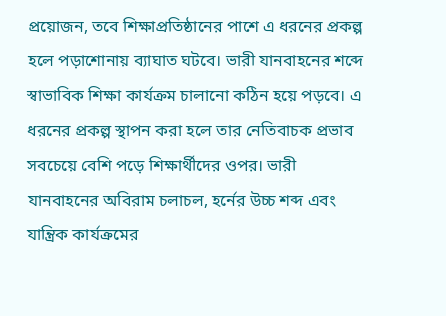প্রয়োজন, তবে শিক্ষাপ্রতিষ্ঠানের পাশে এ ধরনের প্রকল্প হলে পড়াশোনায় ব্যাঘাত ঘটবে। ভারী যানবাহনের শব্দে স্বাভাবিক শিক্ষা কার্যক্রম চালানো কঠিন হয়ে পড়বে। এ ধরনের প্রকল্প স্থাপন করা হলে তার নেতিবাচক প্রভাব সবচেয়ে বেশি পড়ে শিক্ষার্থীদের ওপর। ভারী যানবাহনের অবিরাম চলাচল, হর্নের উচ্চ শব্দ এবং যান্ত্রিক কার্যক্রমের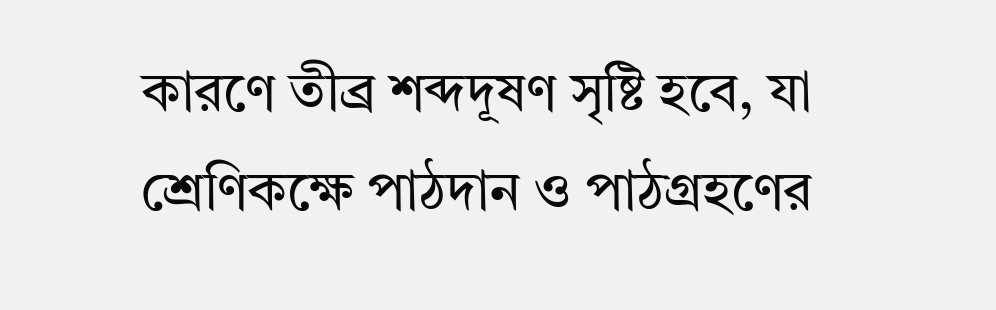কারণে তীব্র শব্দদূষণ সৃষ্টি হবে, যা শ্রেণিকক্ষে পাঠদান ও পাঠগ্রহণের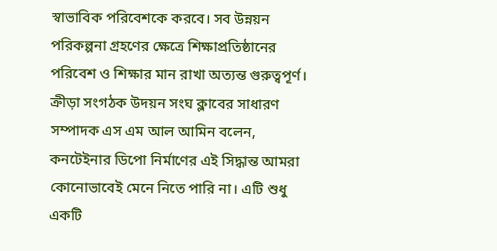স্বাভাবিক পরিবেশকে করবে। সব উন্নয়ন পরিকল্পনা গ্রহণের ক্ষেত্রে শিক্ষাপ্রতিষ্ঠানের পরিবেশ ও শিক্ষার মান রাখা অত্যন্ত গুরুত্বপূর্ণ।
ক্রীড়া সংগঠক উদয়ন সংঘ ক্লাবের সাধারণ সম্পাদক এস এম আল আমিন বলেন, কনটেইনার ডিপো নির্মাণের এই সিদ্ধান্ত আমরা কোনোভাবেই মেনে নিতে পারি না। এটি শুধু একটি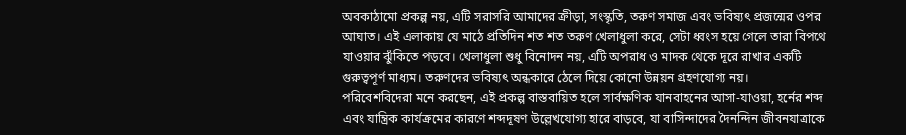অবকাঠামো প্রকল্প নয়, এটি সরাসরি আমাদের ক্রীড়া, সংস্কৃতি, তরুণ সমাজ এবং ভবিষ্যৎ প্রজন্মের ওপর আঘাত। এই এলাকায় যে মাঠে প্রতিদিন শত শত তরুণ খেলাধুলা করে, সেটা ধ্বংস হয়ে গেলে তারা বিপথে যাওয়ার ঝুঁকিতে পড়বে। খেলাধুলা শুধু বিনোদন নয়, এটি অপরাধ ও মাদক থেকে দূরে রাখার একটি গুরুত্বপূর্ণ মাধ্যম। তরুণদের ভবিষ্যৎ অন্ধকারে ঠেলে দিয়ে কোনো উন্নয়ন গ্রহণযোগ্য নয়।
পরিবেশবিদেরা মনে করছেন, এই প্রকল্প বাস্তবায়িত হলে সার্বক্ষণিক যানবাহনের আসা-যাওয়া, হর্নের শব্দ এবং যান্ত্রিক কার্যক্রমের কারণে শব্দদূষণ উল্লেখযোগ্য হারে বাড়বে, যা বাসিন্দাদের দৈনন্দিন জীবনযাত্রাকে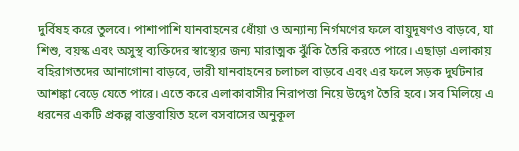দুর্বিষহ করে তুলবে। পাশাপাশি যানবাহনের ধোঁয়া ও অন্যান্য নির্গমণের ফলে বায়ুদূষণও বাড়বে, যা শিশু, বয়স্ক এবং অসুস্থ ব্যক্তিদের স্বাস্থ্যের জন্য মারাত্মক ঝুঁকি তৈরি করতে পারে। এছাড়া এলাকায় বহিরাগতদের আনাগোনা বাড়বে, ভারী যানবাহনের চলাচল বাড়বে এবং এর ফলে সড়ক দুর্ঘটনার আশঙ্কা বেড়ে যেতে পারে। এতে করে এলাকাবাসীর নিরাপত্তা নিয়ে উদ্বেগ তৈরি হবে। সব মিলিয়ে এ ধরনের একটি প্রকল্প বাস্তবায়িত হলে বসবাসের অনুকূল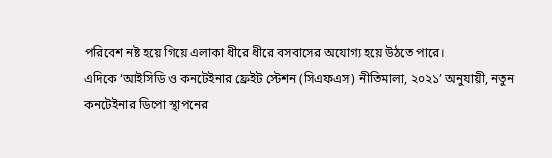পরিবেশ নষ্ট হয়ে গিয়ে এলাকা ধীরে ধীরে বসবাসের অযোগ্য হয়ে উঠতে পারে।
এদিকে ‘আইসিডি ও কনটেইনার ফ্রেইট স্টেশন (সিএফএস) নীতিমালা, ২০২১’ অনুযায়ী, নতুন কনটেইনার ডিপো স্থাপনের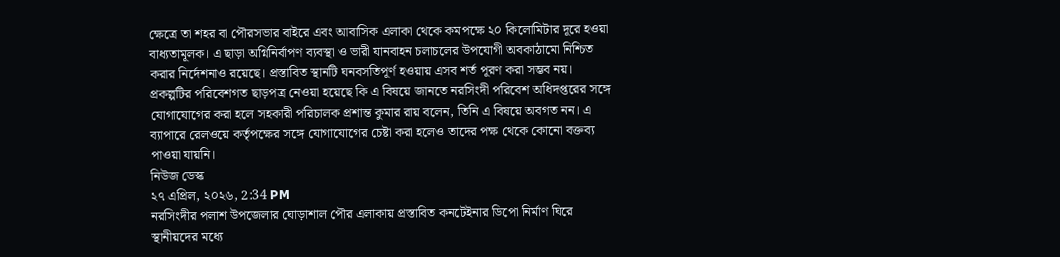ক্ষেত্রে তা শহর বা পৌরসভার বাইরে এবং আবাসিক এলাকা থেকে কমপক্ষে ২০ কিলোমিটার দূরে হওয়া বাধ্যতামূলক। এ ছাড়া অগ্নিনির্বাপণ ব্যবস্থা ও ভারী যানবাহন চলাচলের উপযোগী অবকাঠামো নিশ্চিত করার নির্দেশনাও রয়েছে। প্রস্তাবিত স্থানটি ঘনবসতিপূর্ণ হওয়ায় এসব শর্ত পূরণ করা সম্ভব নয়।
প্রকল্পটির পরিবেশগত ছাড়পত্র নেওয়া হয়েছে কি এ বিষয়ে জানতে নরসিংদী পরিবেশ অধিদপ্তরের সঙ্গে যোগাযোগের করা হলে সহকারী পরিচালক প্রশান্ত কুমার রায় বলেন, তিনি এ বিষয়ে অবগত নন। এ ব্যাপারে রেলওয়ে কর্তৃপক্ষের সঙ্গে যোগাযোগের চেষ্টা করা হলেও তাদের পক্ষ থেকে কোনো বক্তব্য পাওয়া যায়নি।
নিউজ ডেস্ক
২৭ এপ্রিল, ২০২৬, 2:34 PM
নরসিংদীর পলাশ উপজেলার ঘোড়াশাল পৌর এলাকায় প্রস্তাবিত কনটেইনার ডিপো নির্মাণ ঘিরে স্থানীয়দের মধ্যে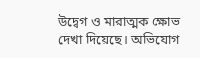উদ্বেগ ও মারাত্মক ক্ষোভ দেখা দিয়েছে। অভিযোগ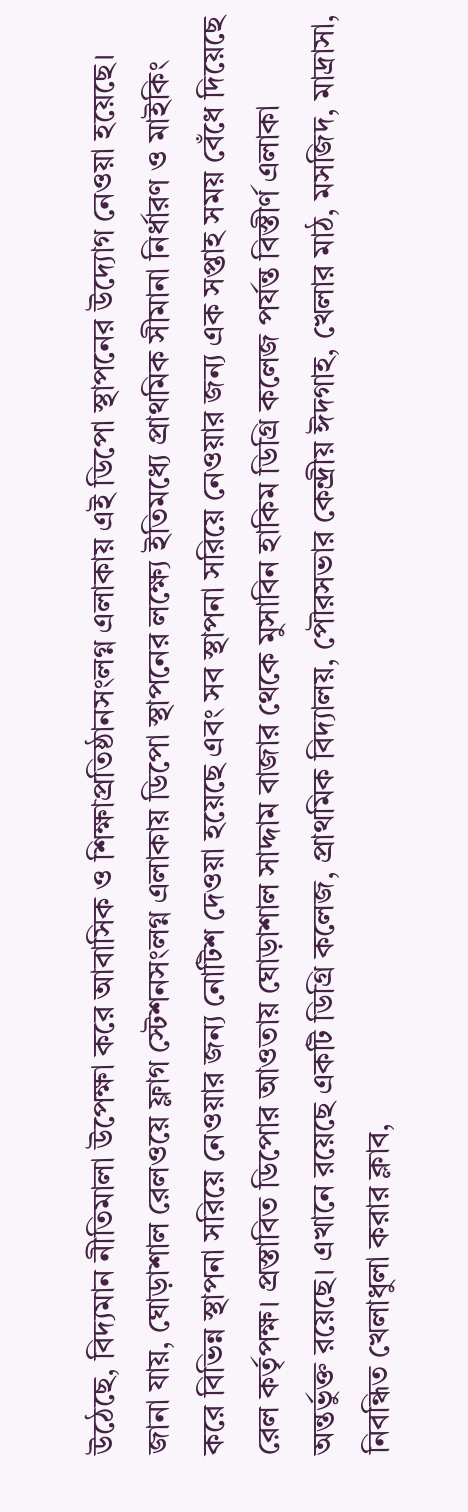উঠেছে, বিদ্যমান নীতিমালা উপেক্ষা করে আবাসিক ও শিক্ষাপ্রতিষ্ঠানসংলগ্ন এলাকায় এই ডিপো স্থাপনের উদ্যোগ নেওয়া হয়েছে।
জানা যায়, ঘোড়াশাল রেলওয়ে ফ্লাগ স্টেশনসংলগ্ন এলাকায় ডিপো স্থাপনের লক্ষ্যে ইতিমধ্যে প্রাথমিক সীমানা নির্ধারণ ও মাইকিং করে বিভিন্ন স্থাপনা সরিয়ে নেওয়ার জন্য নোটিশ দেওয়া হয়েছে এবং সব স্থাপনা সরিয়ে নেওয়ার জন্য এক সপ্তাহ সময় বেঁধে দিয়েছে রেল কর্তৃপক্ষ। প্রস্তাবিত ডিপোর আওতায় ঘোড়াশাল সাদ্দাম বাজার থেকে মুসাবিন হাকিম ডিগ্রি কলেজ পর্যন্ত বিস্তীর্ণ এলাকা অন্তর্ভুক্ত রয়েছে। এখানে রয়েছে একটি ডিগ্রি কলেজ, প্রাথমিক বিদ্যালয়, পৌরসভার কেন্দ্রীয় ঈদগাহ, খেলার মাঠ, মসজিদ, মাদ্রাসা, নিবন্ধিত খেলাধুলা করার ক্লাব,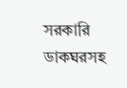সরকারি ডাকঘরসহ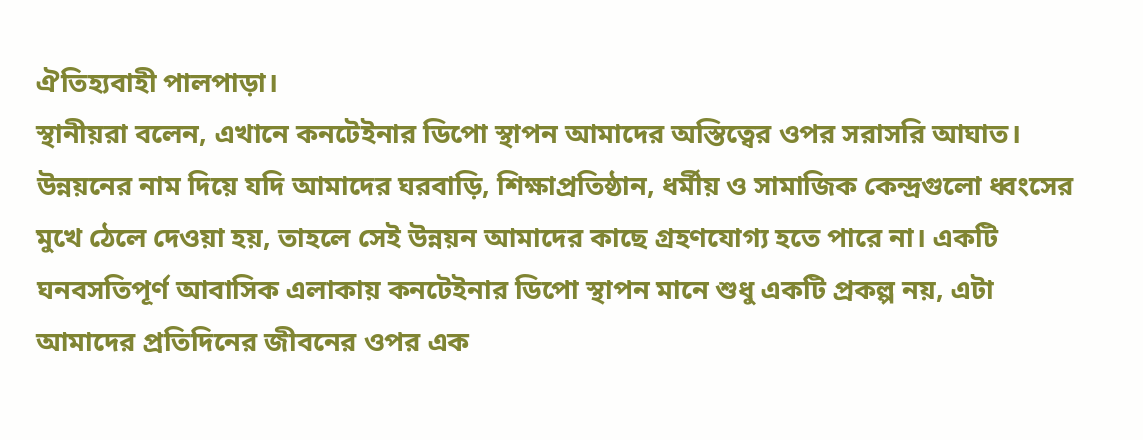ঐতিহ্যবাহী পালপাড়া।
স্থানীয়রা বলেন, এখানে কনটেইনার ডিপো স্থাপন আমাদের অস্তিত্বের ওপর সরাসরি আঘাত। উন্নয়নের নাম দিয়ে যদি আমাদের ঘরবাড়ি, শিক্ষাপ্রতিষ্ঠান, ধর্মীয় ও সামাজিক কেন্দ্রগুলো ধ্বংসের মুখে ঠেলে দেওয়া হয়, তাহলে সেই উন্নয়ন আমাদের কাছে গ্রহণযোগ্য হতে পারে না। একটি ঘনবসতিপূর্ণ আবাসিক এলাকায় কনটেইনার ডিপো স্থাপন মানে শুধু একটি প্রকল্প নয়, এটা আমাদের প্রতিদিনের জীবনের ওপর এক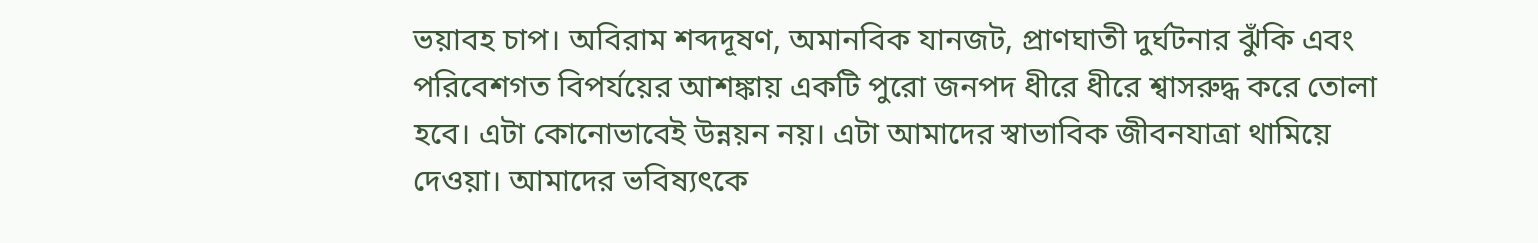ভয়াবহ চাপ। অবিরাম শব্দদূষণ, অমানবিক যানজট, প্রাণঘাতী দুর্ঘটনার ঝুঁকি এবং পরিবেশগত বিপর্যয়ের আশঙ্কায় একটি পুরো জনপদ ধীরে ধীরে শ্বাসরুদ্ধ করে তোলা হবে। এটা কোনোভাবেই উন্নয়ন নয়। এটা আমাদের স্বাভাবিক জীবনযাত্রা থামিয়ে দেওয়া। আমাদের ভবিষ্যৎকে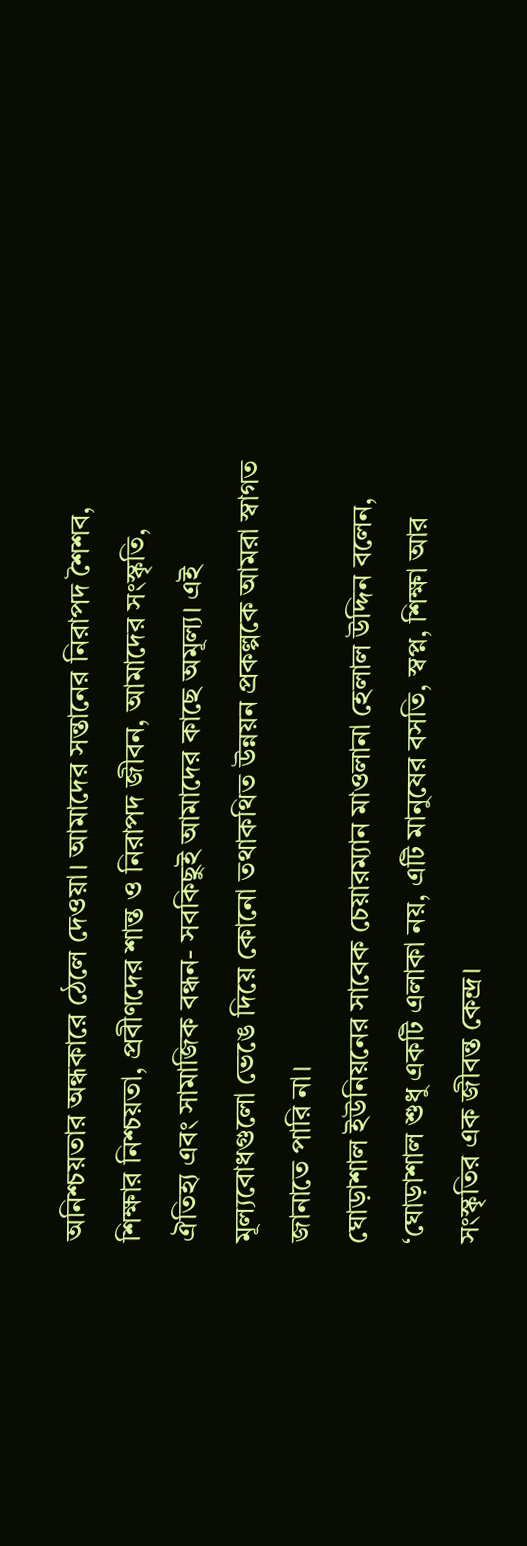অনিশ্চয়তার অন্ধকারে ঠেলে দেওয়া। আমাদের সন্তানের নিরাপদ শৈশব, শিক্ষার নিশ্চয়তা, প্রবীণদের শান্ত ও নিরাপদ জীবন, আমাদের সংস্কৃতি, ঐতিহ্য এবং সামাজিক বন্ধন- সবকিছুই আমাদের কাছে অমূল্য। এই মূল্যবোধগুলো ভেঙে দিয়ে কোনো তথাকথিত উন্নয়ন প্রকল্পকে আমরা স্বাগত জানাতে পারি না।
ঘোড়াশাল ইউনিয়নের সাবেক চেয়ারম্যান মাওলানা হেলাল উদ্দিন বলেন, ‘ঘোড়াশাল শুধু একটি এলাকা নয়, এটি মানুষের বসতি, স্বপ্ন, শিক্ষা আর সংস্কৃতির এক জীবন্ত কেন্দ্র।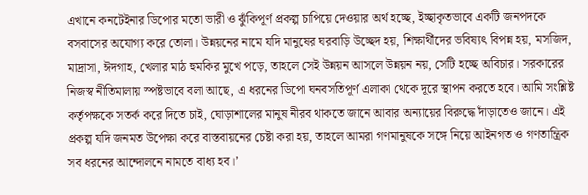এখানে কনটেইনার ডিপোর মতো ভারী ও ঝুঁকিপূর্ণ প্রকল্প চাপিয়ে দেওয়ার অর্থ হচ্ছে, ইচ্ছাকৃতভাবে একটি জনপদকে বসবাসের অযোগ্য করে তোলা। উন্নয়নের নামে যদি মানুষের ঘরবাড়ি উচ্ছেদ হয়, শিক্ষার্থীদের ভবিষ্যৎ বিপন্ন হয়, মসজিদ, মাদ্রাসা, ঈদগাহ, খেলার মাঠ হুমকির মুখে পড়ে, তাহলে সেই উন্নয়ন আসলে উন্নয়ন নয়, সেটি হচ্ছে অবিচার। সরকারের নিজস্ব নীতিমালায় স্পষ্টভাবে বলা আছে, এ ধরনের ডিপো ঘনবসতিপূর্ণ এলাকা থেকে দূরে স্থাপন করতে হবে। আমি সংশ্লিষ্ট কর্তৃপক্ষকে সতর্ক করে দিতে চাই, ঘোড়াশালের মানুষ নীরব থাকতে জানে আবার অন্যায়ের বিরুদ্ধে দাঁড়াতেও জানে। এই প্রকল্প যদি জনমত উপেক্ষা করে বাস্তবায়নের চেষ্টা করা হয়, তাহলে আমরা গণমানুষকে সঙ্গে নিয়ে আইনগত ও গণতান্ত্রিক সব ধরনের আন্দোলনে নামতে বাধ্য হব।’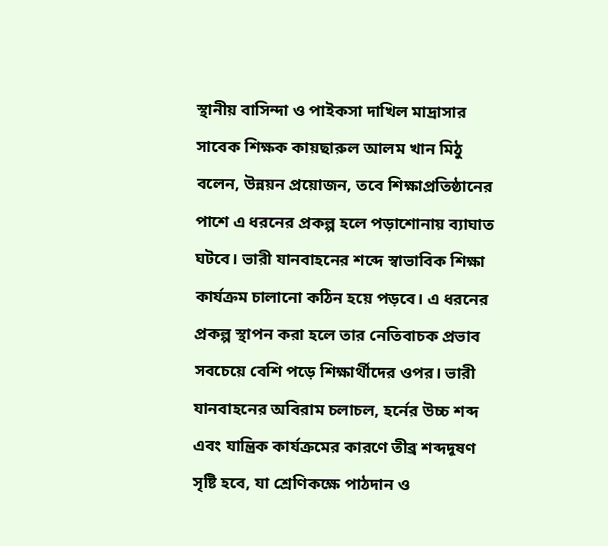স্থানীয় বাসিন্দা ও পাইকসা দাখিল মাদ্রাসার সাবেক শিক্ষক কায়ছারুল আলম খান মিঠু বলেন, উন্নয়ন প্রয়োজন, তবে শিক্ষাপ্রতিষ্ঠানের পাশে এ ধরনের প্রকল্প হলে পড়াশোনায় ব্যাঘাত ঘটবে। ভারী যানবাহনের শব্দে স্বাভাবিক শিক্ষা কার্যক্রম চালানো কঠিন হয়ে পড়বে। এ ধরনের প্রকল্প স্থাপন করা হলে তার নেতিবাচক প্রভাব সবচেয়ে বেশি পড়ে শিক্ষার্থীদের ওপর। ভারী যানবাহনের অবিরাম চলাচল, হর্নের উচ্চ শব্দ এবং যান্ত্রিক কার্যক্রমের কারণে তীব্র শব্দদূষণ সৃষ্টি হবে, যা শ্রেণিকক্ষে পাঠদান ও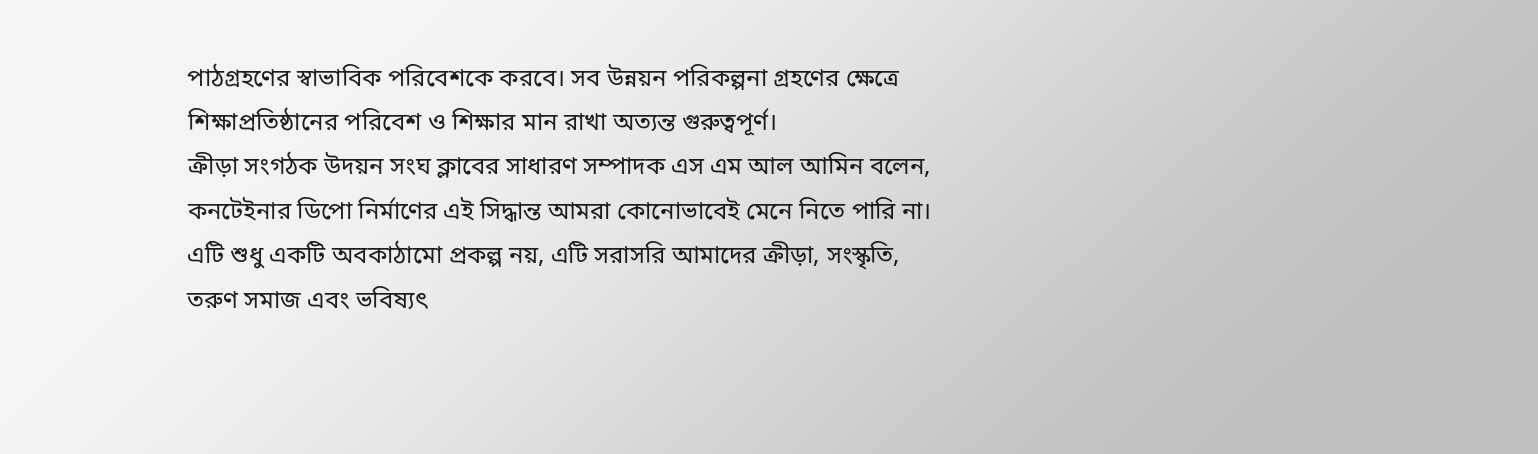পাঠগ্রহণের স্বাভাবিক পরিবেশকে করবে। সব উন্নয়ন পরিকল্পনা গ্রহণের ক্ষেত্রে শিক্ষাপ্রতিষ্ঠানের পরিবেশ ও শিক্ষার মান রাখা অত্যন্ত গুরুত্বপূর্ণ।
ক্রীড়া সংগঠক উদয়ন সংঘ ক্লাবের সাধারণ সম্পাদক এস এম আল আমিন বলেন, কনটেইনার ডিপো নির্মাণের এই সিদ্ধান্ত আমরা কোনোভাবেই মেনে নিতে পারি না। এটি শুধু একটি অবকাঠামো প্রকল্প নয়, এটি সরাসরি আমাদের ক্রীড়া, সংস্কৃতি, তরুণ সমাজ এবং ভবিষ্যৎ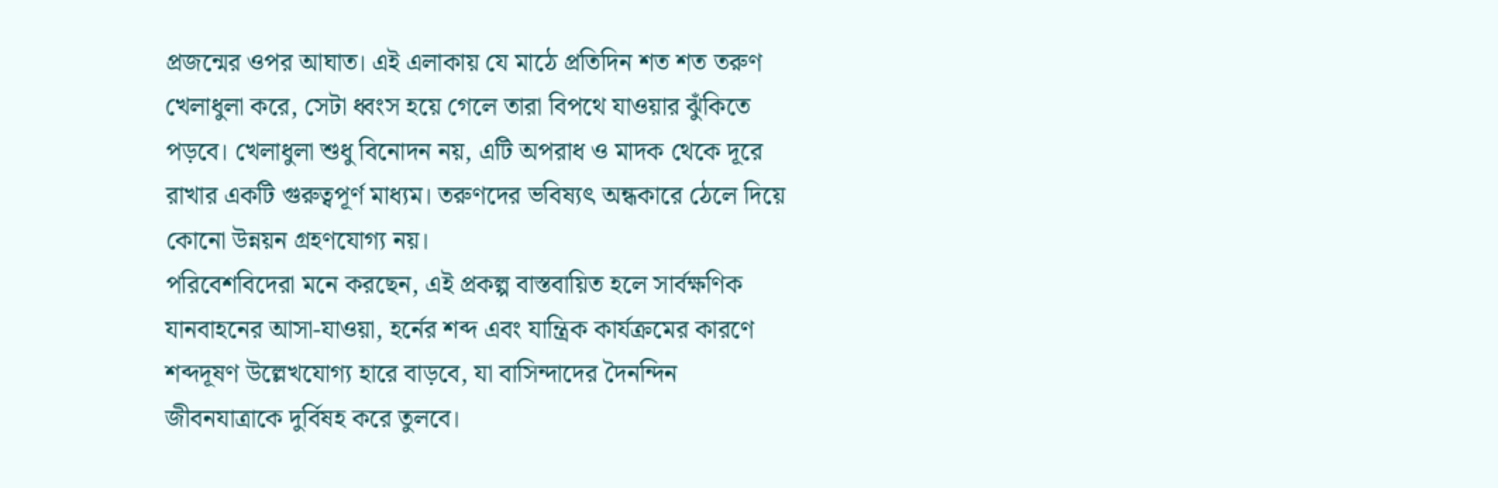প্রজন্মের ওপর আঘাত। এই এলাকায় যে মাঠে প্রতিদিন শত শত তরুণ খেলাধুলা করে, সেটা ধ্বংস হয়ে গেলে তারা বিপথে যাওয়ার ঝুঁকিতে পড়বে। খেলাধুলা শুধু বিনোদন নয়, এটি অপরাধ ও মাদক থেকে দূরে রাখার একটি গুরুত্বপূর্ণ মাধ্যম। তরুণদের ভবিষ্যৎ অন্ধকারে ঠেলে দিয়ে কোনো উন্নয়ন গ্রহণযোগ্য নয়।
পরিবেশবিদেরা মনে করছেন, এই প্রকল্প বাস্তবায়িত হলে সার্বক্ষণিক যানবাহনের আসা-যাওয়া, হর্নের শব্দ এবং যান্ত্রিক কার্যক্রমের কারণে শব্দদূষণ উল্লেখযোগ্য হারে বাড়বে, যা বাসিন্দাদের দৈনন্দিন জীবনযাত্রাকে দুর্বিষহ করে তুলবে।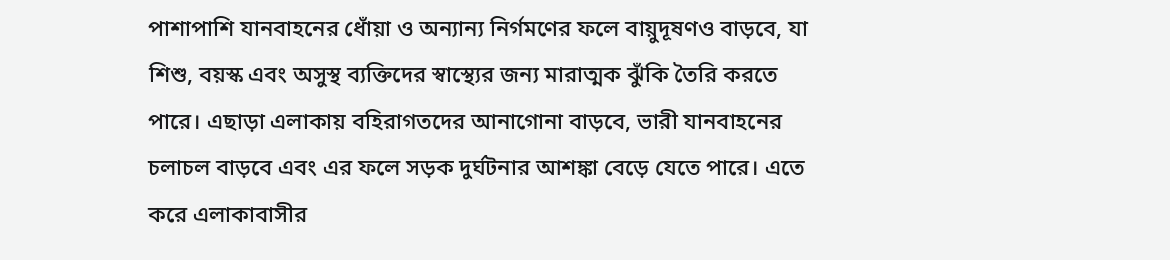পাশাপাশি যানবাহনের ধোঁয়া ও অন্যান্য নির্গমণের ফলে বায়ুদূষণও বাড়বে, যা শিশু, বয়স্ক এবং অসুস্থ ব্যক্তিদের স্বাস্থ্যের জন্য মারাত্মক ঝুঁকি তৈরি করতে পারে। এছাড়া এলাকায় বহিরাগতদের আনাগোনা বাড়বে, ভারী যানবাহনের চলাচল বাড়বে এবং এর ফলে সড়ক দুর্ঘটনার আশঙ্কা বেড়ে যেতে পারে। এতে করে এলাকাবাসীর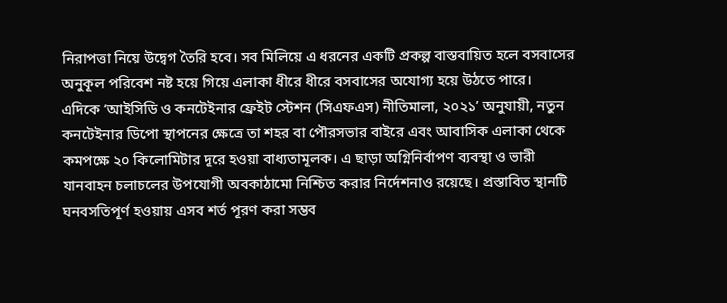নিরাপত্তা নিয়ে উদ্বেগ তৈরি হবে। সব মিলিয়ে এ ধরনের একটি প্রকল্প বাস্তবায়িত হলে বসবাসের অনুকূল পরিবেশ নষ্ট হয়ে গিয়ে এলাকা ধীরে ধীরে বসবাসের অযোগ্য হয়ে উঠতে পারে।
এদিকে ‘আইসিডি ও কনটেইনার ফ্রেইট স্টেশন (সিএফএস) নীতিমালা, ২০২১’ অনুযায়ী, নতুন কনটেইনার ডিপো স্থাপনের ক্ষেত্রে তা শহর বা পৌরসভার বাইরে এবং আবাসিক এলাকা থেকে কমপক্ষে ২০ কিলোমিটার দূরে হওয়া বাধ্যতামূলক। এ ছাড়া অগ্নিনির্বাপণ ব্যবস্থা ও ভারী যানবাহন চলাচলের উপযোগী অবকাঠামো নিশ্চিত করার নির্দেশনাও রয়েছে। প্রস্তাবিত স্থানটি ঘনবসতিপূর্ণ হওয়ায় এসব শর্ত পূরণ করা সম্ভব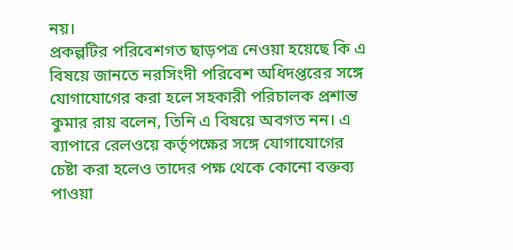নয়।
প্রকল্পটির পরিবেশগত ছাড়পত্র নেওয়া হয়েছে কি এ বিষয়ে জানতে নরসিংদী পরিবেশ অধিদপ্তরের সঙ্গে যোগাযোগের করা হলে সহকারী পরিচালক প্রশান্ত কুমার রায় বলেন, তিনি এ বিষয়ে অবগত নন। এ ব্যাপারে রেলওয়ে কর্তৃপক্ষের সঙ্গে যোগাযোগের চেষ্টা করা হলেও তাদের পক্ষ থেকে কোনো বক্তব্য পাওয়া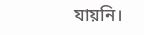যায়নি।